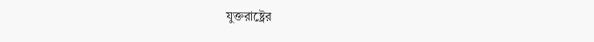যুক্তরাষ্ট্রের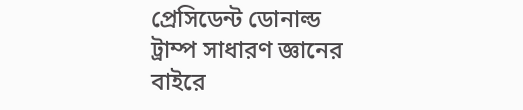প্রেসিডেন্ট ডোনাল্ড ট্রাম্প সাধারণ জ্ঞানের বাইরে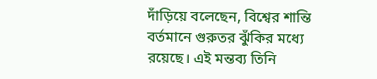দাঁড়িয়ে বলেছেন, বিশ্বের শান্তি বর্তমানে গুরুতর ঝুঁকির মধ্যে রয়েছে। এই মন্তব্য তিনি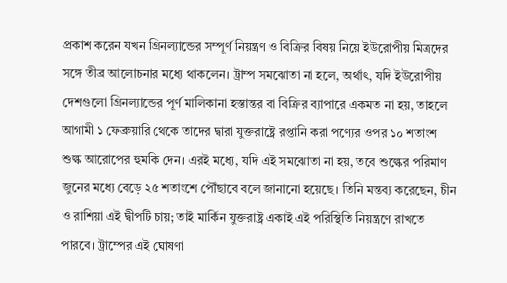প্রকাশ করেন যখন গ্রিনল্যান্ডের সম্পূর্ণ নিয়ন্ত্রণ ও বিক্রির বিষয় নিয়ে ইউরোপীয় মিত্রদের সঙ্গে তীব্র আলোচনার মধ্যে থাকলেন। ট্রাম্প সমঝোতা না হলে, অর্থাৎ, যদি ইউরোপীয় দেশগুলো গ্রিনল্যান্ডের পূর্ণ মালিকানা হস্তান্তর বা বিক্রির ব্যাপারে একমত না হয়, তাহলে আগামী ১ ফেব্রুয়ারি থেকে তাদের দ্বারা যুক্তরাষ্ট্রে রপ্তানি করা পণ্যের ওপর ১০ শতাংশ শুল্ক আরোপের হুমকি দেন। এরই মধ্যে, যদি এই সমঝোতা না হয়, তবে শুল্কের পরিমাণ জুনের মধ্যে বেড়ে ২৫ শতাংশে পৌঁছাবে বলে জানানো হয়েছে। তিনি মন্তব্য করেছেন, চীন ও রাশিয়া এই দ্বীপটি চায়; তাই মার্কিন যুক্তরাষ্ট্র একাই এই পরিস্থিতি নিয়ন্ত্রণে রাখতে পারবে। ট্রাম্পের এই ঘোষণা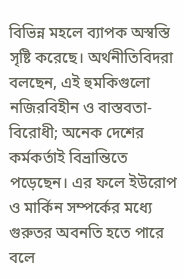বিভিন্ন মহলে ব্যাপক অস্বস্তি সৃষ্টি করেছে। অর্থনীতিবিদরা বলছেন, এই হুমকিগুলো নজিরবিহীন ও বাস্তবতা-বিরোধী; অনেক দেশের কর্মকর্তাই বিভ্রান্তিতে পড়েছেন। এর ফলে ইউরোপ ও মার্কিন সম্পর্কের মধ্যে গুরুতর অবনতি হতে পারে বলে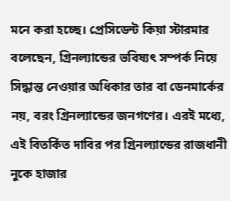মনে করা হচ্ছে। প্রেসিডেন্ট কিয়া স্টারমার বলেছেন, গ্রিনল্যান্ডের ভবিষ্যৎ সম্পর্ক নিয়ে সিদ্ধান্ত নেওয়ার অধিকার তার বা ডেনমার্কের নয়, বরং গ্রিনল্যান্ডের জনগণের। এরই মধ্যে, এই বিতর্কিত দাবির পর গ্রিনল্যান্ডের রাজধানী নুকে হাজার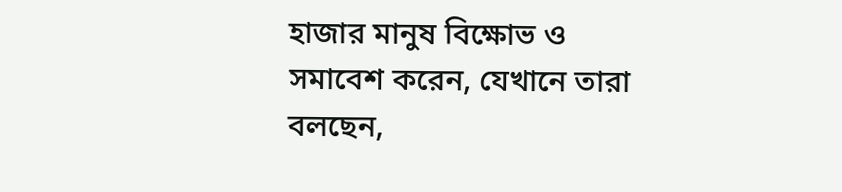হাজার মানুষ বিক্ষোভ ও সমাবেশ করেন, যেখানে তারা বলছেন,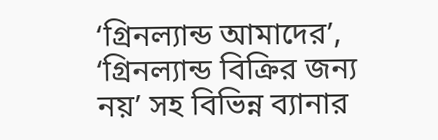‘গ্রিনল্যান্ড আমাদের’, ‘গ্রিনল্যান্ড বিক্রির জন্য নয়’ সহ বিভিন্ন ব্যানার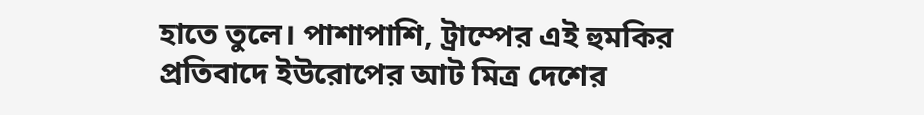হাতে তুলে। পাশাপাশি, ট্রাম্পের এই হুমকির প্রতিবাদে ইউরোপের আট মিত্র দেশের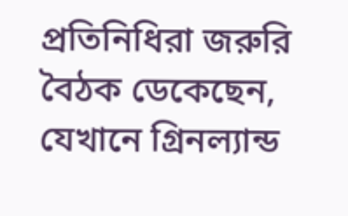প্রতিনিধিরা জরুরি বৈঠক ডেকেছেন, যেখানে গ্রিনল্যান্ড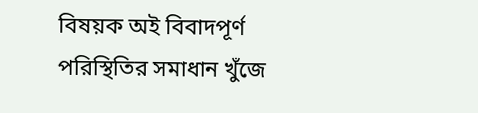বিষয়ক অই বিবাদপূর্ণ পরিস্থিতির সমাধান খুঁজে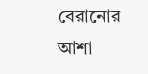বেরানোর আশা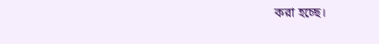করা হচ্ছে।